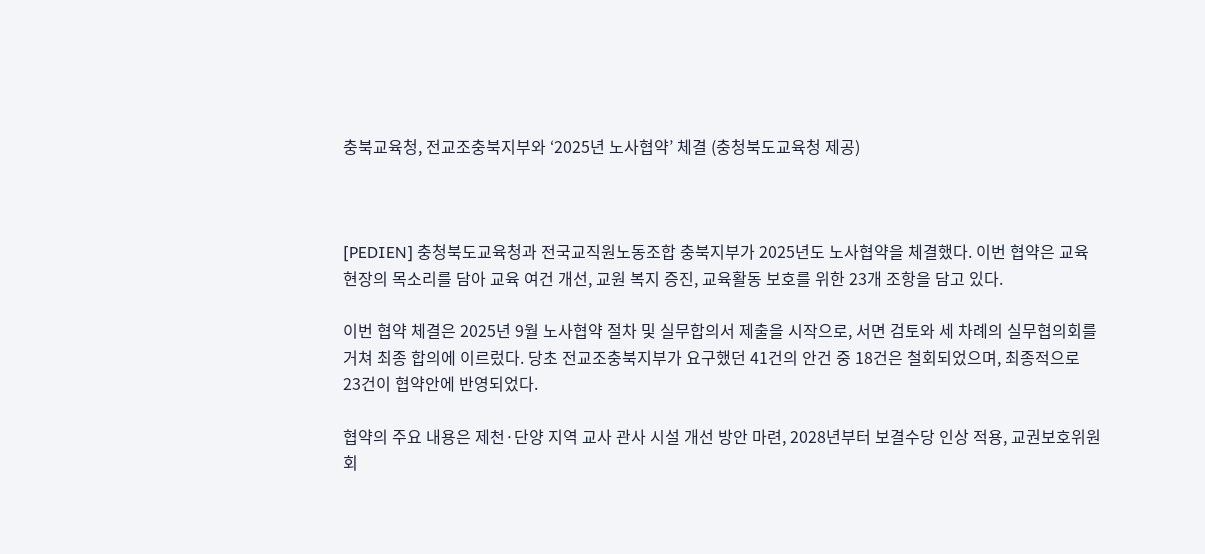충북교육청, 전교조충북지부와 ‘2025년 노사협약’ 체결 (충청북도교육청 제공)



[PEDIEN] 충청북도교육청과 전국교직원노동조합 충북지부가 2025년도 노사협약을 체결했다. 이번 협약은 교육 현장의 목소리를 담아 교육 여건 개선, 교원 복지 증진, 교육활동 보호를 위한 23개 조항을 담고 있다.

이번 협약 체결은 2025년 9월 노사협약 절차 및 실무합의서 제출을 시작으로, 서면 검토와 세 차례의 실무협의회를 거쳐 최종 합의에 이르렀다. 당초 전교조충북지부가 요구했던 41건의 안건 중 18건은 철회되었으며, 최종적으로 23건이 협약안에 반영되었다.

협약의 주요 내용은 제천·단양 지역 교사 관사 시설 개선 방안 마련, 2028년부터 보결수당 인상 적용, 교권보호위원회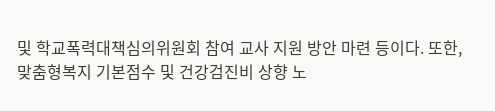및 학교폭력대책심의위원회 참여 교사 지원 방안 마련 등이다. 또한, 맞춤형복지 기본점수 및 건강검진비 상향 노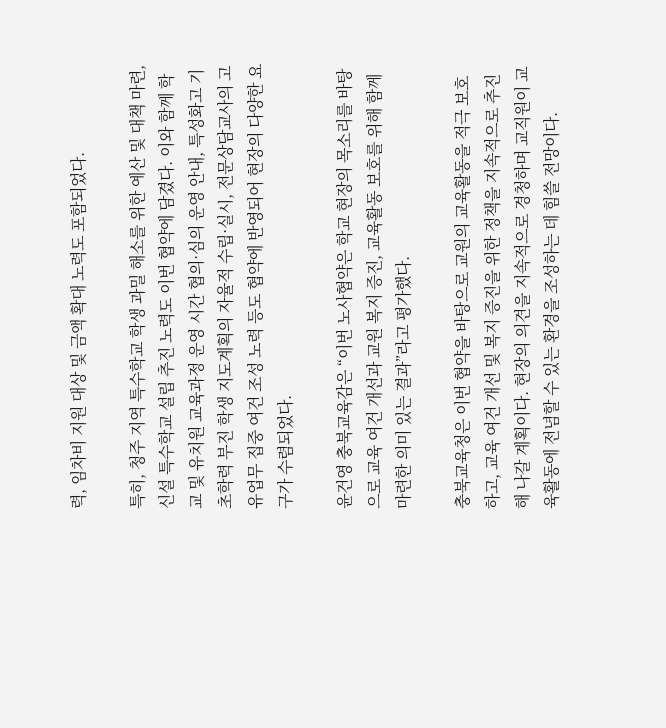력, 임차비 지원 대상 및 금액 확대 노력도 포함되었다.

특히, 청주 지역 특수학교 학생 과밀 해소를 위한 예산 및 대책 마련, 신설 특수학교 설립 추진 노력도 이번 협약에 담겼다. 이와 함께 학교 및 유치원 교육과정 운영 시간 협의·심의 운영 안내, 특성화고 기초학력 부진 학생 지도계획의 자율적 수립·실시, 전문상담교사의 고유업무 집중 여건 조성 노력 등도 협약에 반영되어 현장의 다양한 요구가 수렴되었다.

윤건영 충북교육감은 “이번 노사협약은 학교 현장의 목소리를 바탕으로 교육 여건 개선과 교원 복지 증진, 교육활동 보호를 위해 함께 마련한 의미 있는 결과”라고 평가했다.

충북교육청은 이번 협약을 바탕으로 교원의 교육활동을 적극 보호하고, 교육 여건 개선 및 복지 증진을 위한 정책을 지속적으로 추진해 나갈 계획이다. 현장의 의견을 지속적으로 경청하며 교직원이 교육활동에 전념할 수 있는 환경을 조성하는 데 힘쓸 전망이다.